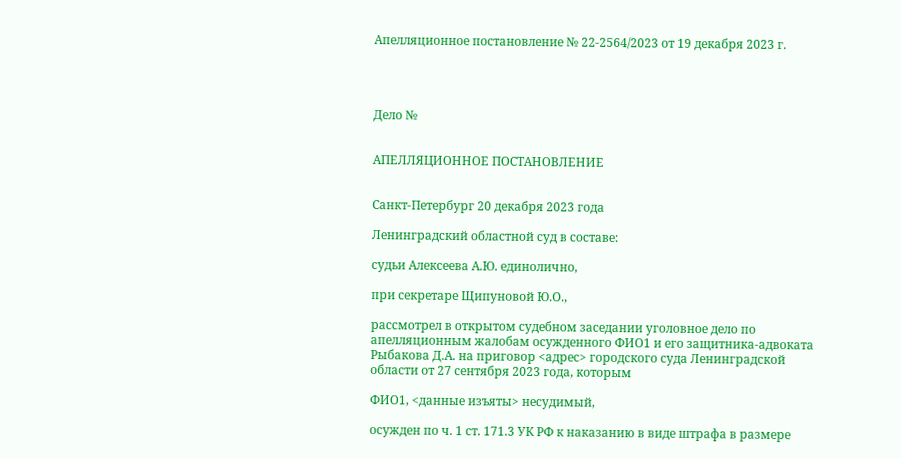Апелляционное постановление № 22-2564/2023 от 19 декабря 2023 г.




Дело №


АПЕЛЛЯЦИОННОЕ ПОСТАНОВЛЕНИЕ


Санкт-Петербург 20 декабря 2023 года

Ленинградский областной суд в составе:

судьи Алексеева А.Ю. единолично,

при секретаре Щипуновой Ю.О.,

рассмотрел в открытом судебном заседании уголовное дело по апелляционным жалобам осужденного ФИО1 и его защитника-адвоката Рыбакова Д.А. на приговор <адрес> городского суда Ленинградской области от 27 сентября 2023 года, которым

ФИО1, <данные изъяты> несудимый,

осужден по ч. 1 ст. 171.3 УК РФ к наказанию в виде штрафа в размере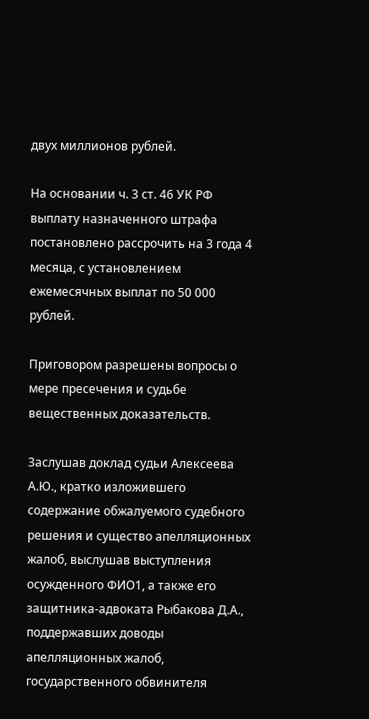двух миллионов рублей.

На основании ч. 3 ст. 46 УК РФ выплату назначенного штрафа постановлено рассрочить на 3 года 4 месяца, с установлением ежемесячных выплат по 50 000 рублей.

Приговором разрешены вопросы о мере пресечения и судьбе вещественных доказательств.

Заслушав доклад судьи Алексеева А.Ю., кратко изложившего содержание обжалуемого судебного решения и существо апелляционных жалоб, выслушав выступления осужденного ФИО1, а также его защитника-адвоката Рыбакова Д.А., поддержавших доводы апелляционных жалоб, государственного обвинителя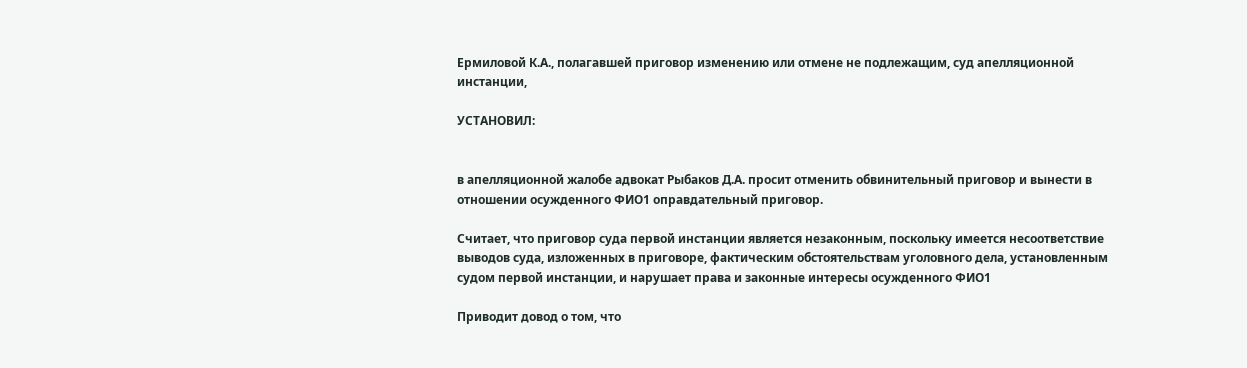Ермиловой К.А., полагавшей приговор изменению или отмене не подлежащим, суд апелляционной инстанции,

УСТАНОВИЛ:


в апелляционной жалобе адвокат Рыбаков Д.А. просит отменить обвинительный приговор и вынести в отношении осужденного ФИО1 оправдательный приговор.

Считает, что приговор суда первой инстанции является незаконным, поскольку имеется несоответствие выводов суда, изложенных в приговоре, фактическим обстоятельствам уголовного дела, установленным судом первой инстанции, и нарушает права и законные интересы осужденного ФИО1

Приводит довод о том, что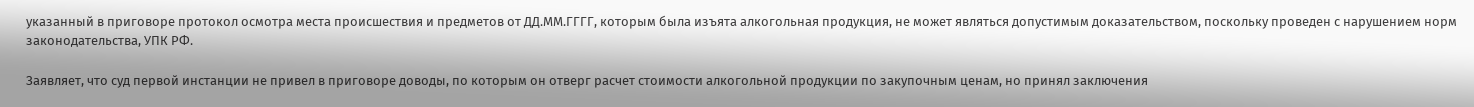указанный в приговоре протокол осмотра места происшествия и предметов от ДД.ММ.ГГГГ, которым была изъята алкогольная продукция, не может являться допустимым доказательством, поскольку проведен с нарушением норм законодательства, УПК РФ.

Заявляет, что суд первой инстанции не привел в приговоре доводы, по которым он отверг расчет стоимости алкогольной продукции по закупочным ценам, но принял заключения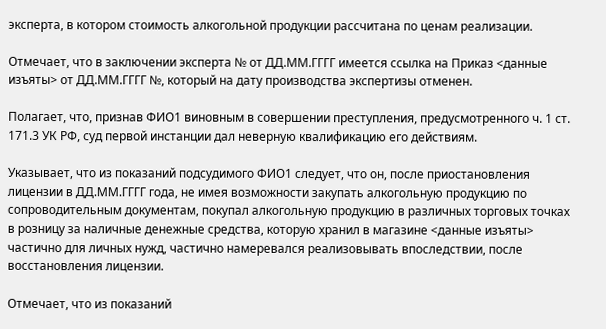эксперта, в котором стоимость алкогольной продукции рассчитана по ценам реализации.

Отмечает, что в заключении эксперта № от ДД.ММ.ГГГГ имеется ссылка на Приказ <данные изъяты> от ДД.ММ.ГГГГ №, который на дату производства экспертизы отменен.

Полагает, что, признав ФИО1 виновным в совершении преступления, предусмотренного ч. 1 ст. 171.3 УК РФ, суд первой инстанции дал неверную квалификацию его действиям.

Указывает, что из показаний подсудимого ФИО1 следует, что он, после приостановления лицензии в ДД.ММ.ГГГГ года, не имея возможности закупать алкогольную продукцию по сопроводительным документам, покупал алкогольную продукцию в различных торговых точках в розницу за наличные денежные средства, которую хранил в магазине <данные изъяты> частично для личных нужд, частично намеревался реализовывать впоследствии, после восстановления лицензии.

Отмечает, что из показаний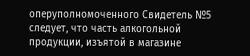оперуполномоченного Свидетель №5 следует, что часть алкогольной продукции, изъятой в магазине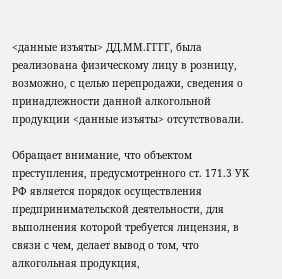<данные изъяты> ДД.ММ.ГГГГ, была реализована физическому лицу в розницу, возможно, с целью перепродажи, сведения о принадлежности данной алкогольной продукции <данные изъяты> отсутствовали.

Обращает внимание, что объектом преступления, предусмотренного ст. 171.3 УК РФ является порядок осуществления предпринимательской деятельности, для выполнения которой требуется лицензия, в связи с чем, делает вывод о том, что алкогольная продукция,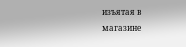изъятая в магазине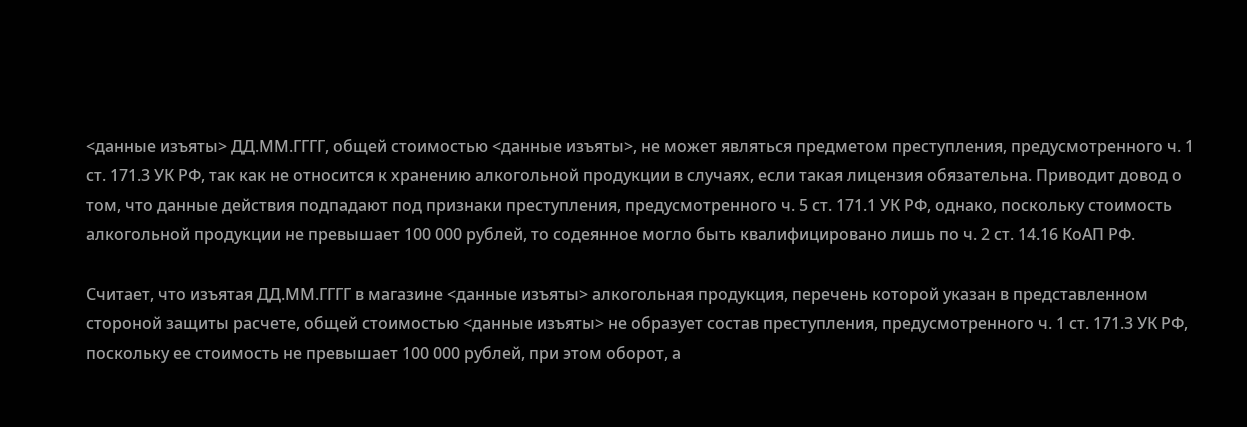<данные изъяты> ДД.ММ.ГГГГ, общей стоимостью <данные изъяты>, не может являться предметом преступления, предусмотренного ч. 1 ст. 171.3 УК РФ, так как не относится к хранению алкогольной продукции в случаях, если такая лицензия обязательна. Приводит довод о том, что данные действия подпадают под признаки преступления, предусмотренного ч. 5 ст. 171.1 УК РФ, однако, поскольку стоимость алкогольной продукции не превышает 100 000 рублей, то содеянное могло быть квалифицировано лишь по ч. 2 ст. 14.16 КоАП РФ.

Считает, что изъятая ДД.ММ.ГГГГ в магазине <данные изъяты> алкогольная продукция, перечень которой указан в представленном стороной защиты расчете, общей стоимостью <данные изъяты> не образует состав преступления, предусмотренного ч. 1 ст. 171.3 УК РФ, поскольку ее стоимость не превышает 100 000 рублей, при этом оборот, а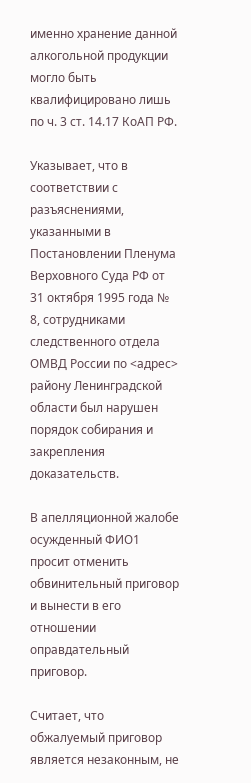именно хранение данной алкогольной продукции могло быть квалифицировано лишь по ч. 3 ст. 14.17 КоАП РФ.

Указывает, что в соответствии с разъяснениями, указанными в Постановлении Пленума Верховного Суда РФ от 31 октября 1995 года № 8, сотрудниками следственного отдела ОМВД России по <адрес> району Ленинградской области был нарушен порядок собирания и закрепления доказательств.

В апелляционной жалобе осужденный ФИО1 просит отменить обвинительный приговор и вынести в его отношении оправдательный приговор.

Считает, что обжалуемый приговор является незаконным, не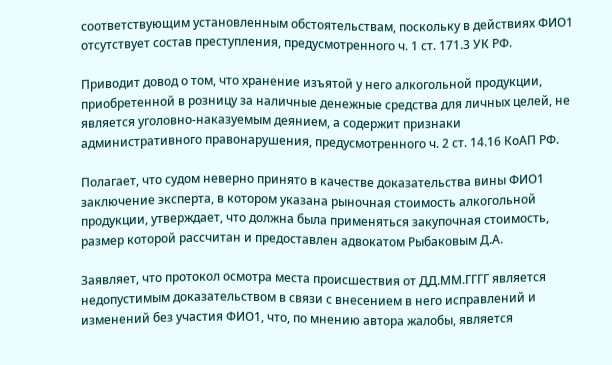соответствующим установленным обстоятельствам, поскольку в действиях ФИО1 отсутствует состав преступления, предусмотренного ч. 1 ст. 171.3 УК РФ.

Приводит довод о том, что хранение изъятой у него алкогольной продукции, приобретенной в розницу за наличные денежные средства для личных целей, не является уголовно-наказуемым деянием, а содержит признаки административного правонарушения, предусмотренного ч. 2 ст. 14.16 КоАП РФ.

Полагает, что судом неверно принято в качестве доказательства вины ФИО1 заключение эксперта, в котором указана рыночная стоимость алкогольной продукции, утверждает, что должна была применяться закупочная стоимость, размер которой рассчитан и предоставлен адвокатом Рыбаковым Д.А.

Заявляет, что протокол осмотра места происшествия от ДД.ММ.ГГГГ является недопустимым доказательством в связи с внесением в него исправлений и изменений без участия ФИО1, что, по мнению автора жалобы, является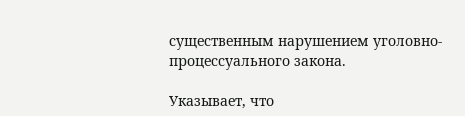существенным нарушением уголовно-процессуального закона.

Указывает, что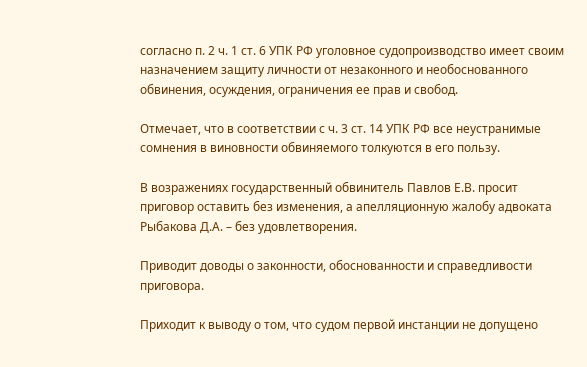согласно п. 2 ч. 1 ст. 6 УПК РФ уголовное судопроизводство имеет своим назначением защиту личности от незаконного и необоснованного обвинения, осуждения, ограничения ее прав и свобод.

Отмечает, что в соответствии с ч. 3 ст. 14 УПК РФ все неустранимые сомнения в виновности обвиняемого толкуются в его пользу.

В возражениях государственный обвинитель Павлов Е.В. просит приговор оставить без изменения, а апелляционную жалобу адвоката Рыбакова Д.А. – без удовлетворения.

Приводит доводы о законности, обоснованности и справедливости приговора.

Приходит к выводу о том, что судом первой инстанции не допущено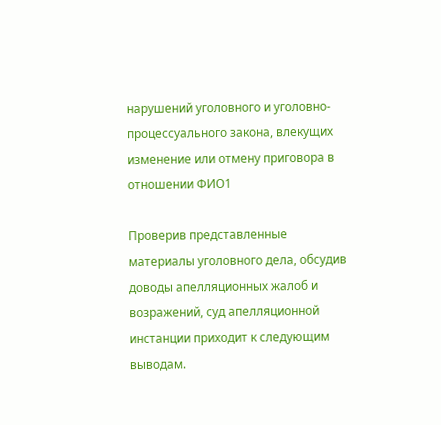нарушений уголовного и уголовно-процессуального закона, влекущих изменение или отмену приговора в отношении ФИО1

Проверив представленные материалы уголовного дела, обсудив доводы апелляционных жалоб и возражений, суд апелляционной инстанции приходит к следующим выводам.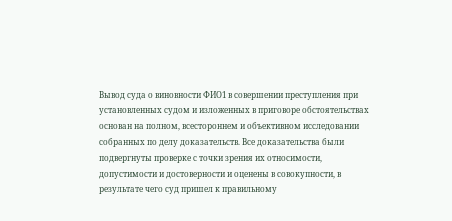Вывод суда о виновности ФИО1 в совершении преступления при установленных судом и изложенных в приговоре обстоятельствах основан на полном, всестороннем и объективном исследовании собранных по делу доказательств. Все доказательства были подвергнуты проверке с точки зрения их относимости, допустимости и достоверности и оценены в совокупности, в результате чего суд пришел к правильному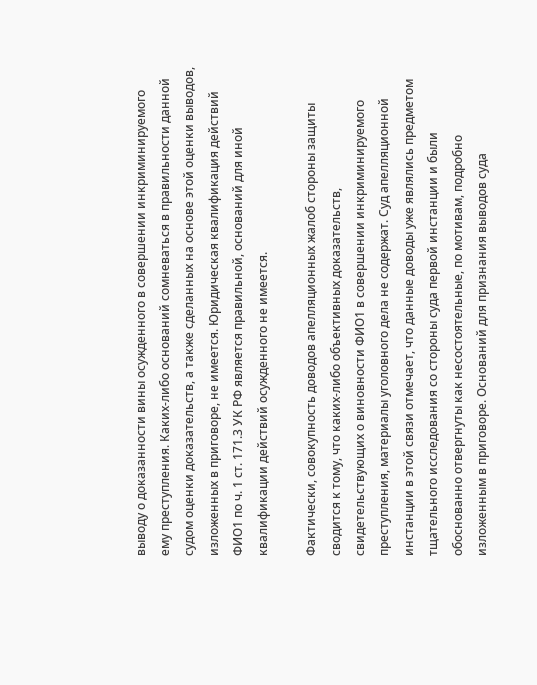выводу о доказанности вины осужденного в совершении инкриминируемого ему преступления. Каких-либо оснований сомневаться в правильности данной судом оценки доказательств, а также сделанных на основе этой оценки выводов, изложенных в приговоре, не имеется. Юридическая квалификация действий ФИО1 по ч. 1 ст. 171.3 УК РФ является правильной, оснований для иной квалификации действий осужденного не имеется.

Фактически, совокупность доводов апелляционных жалоб стороны защиты сводится к тому, что каких-либо объективных доказательств, свидетельствующих о виновности ФИО1 в совершении инкриминируемого преступления, материалы уголовного дела не содержат. Суд апелляционной инстанции в этой связи отмечает, что данные доводы уже являлись предметом тщательного исследования со стороны суда первой инстанции и были обоснованно отвергнуты как несостоятельные, по мотивам, подробно изложенным в приговоре. Оснований для признания выводов суда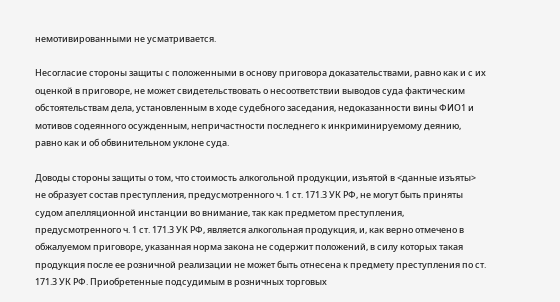немотивированными не усматривается.

Несогласие стороны защиты с положенными в основу приговора доказательствами, равно как и с их оценкой в приговоре, не может свидетельствовать о несоответствии выводов суда фактическим обстоятельствам дела, установленным в ходе судебного заседания, недоказанности вины ФИО1 и мотивов содеянного осужденным, непричастности последнего к инкриминируемому деянию, равно как и об обвинительном уклоне суда.

Доводы стороны защиты о том, что стоимость алкогольной продукции, изъятой в <данные изъяты> не образует состав преступления, предусмотренного ч. 1 ст. 171.3 УК РФ, не могут быть приняты судом апелляционной инстанции во внимание, так как предметом преступления, предусмотренного ч. 1 ст. 171.3 УК РФ, является алкогольная продукция, и, как верно отмечено в обжалуемом приговоре, указанная норма закона не содержит положений, в силу которых такая продукция после ее розничной реализации не может быть отнесена к предмету преступления по ст. 171.3 УК РФ. Приобретенные подсудимым в розничных торговых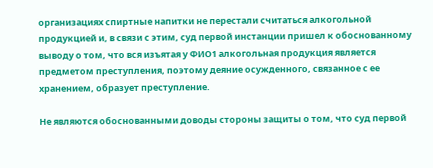организациях спиртные напитки не перестали считаться алкогольной продукцией и, в связи с этим, суд первой инстанции пришел к обоснованному выводу о том, что вся изъятая у ФИО1 алкогольная продукция является предметом преступления, поэтому деяние осужденного, связанное с ее хранением, образует преступление.

Не являются обоснованными доводы стороны защиты о том, что суд первой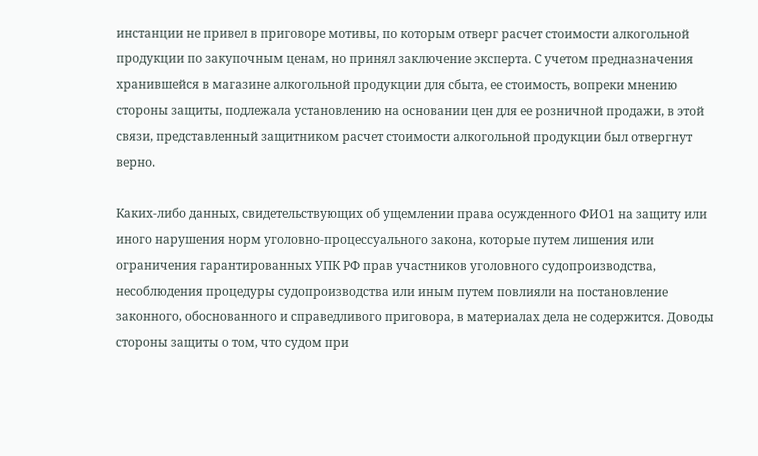инстанции не привел в приговоре мотивы, по которым отверг расчет стоимости алкогольной продукции по закупочным ценам, но принял заключение эксперта. С учетом предназначения хранившейся в магазине алкогольной продукции для сбыта, ее стоимость, вопреки мнению стороны защиты, подлежала установлению на основании цен для ее розничной продажи, в этой связи, представленный защитником расчет стоимости алкогольной продукции был отвергнут верно.

Каких-либо данных, свидетельствующих об ущемлении права осужденного ФИО1 на защиту или иного нарушения норм уголовно-процессуального закона, которые путем лишения или ограничения гарантированных УПК РФ прав участников уголовного судопроизводства, несоблюдения процедуры судопроизводства или иным путем повлияли на постановление законного, обоснованного и справедливого приговора, в материалах дела не содержится. Доводы стороны защиты о том, что судом при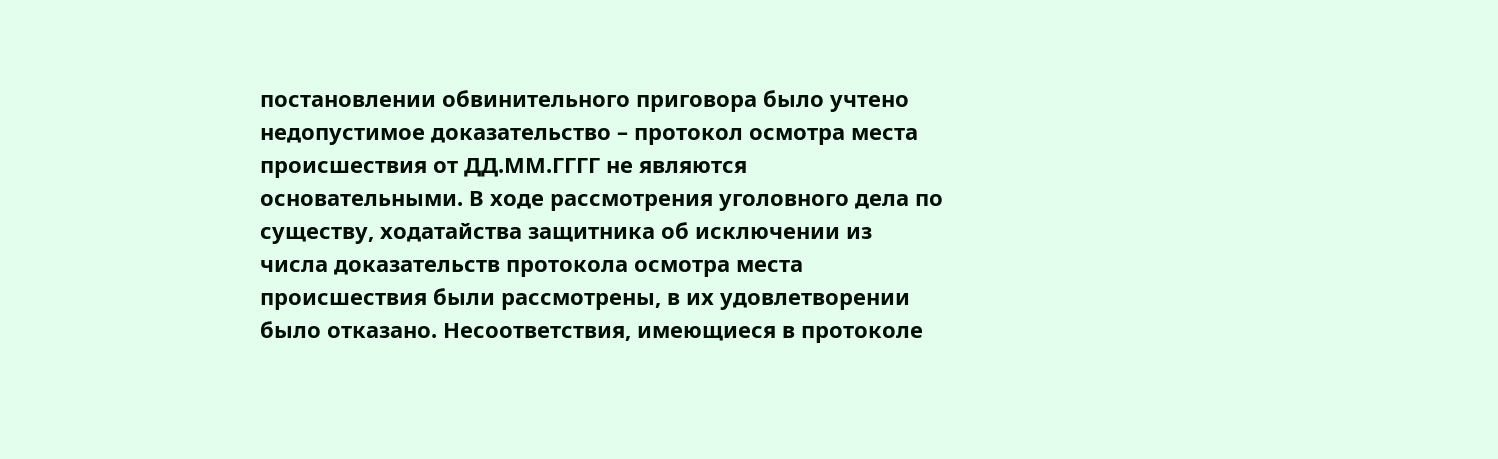постановлении обвинительного приговора было учтено недопустимое доказательство – протокол осмотра места происшествия от ДД.ММ.ГГГГ не являются основательными. В ходе рассмотрения уголовного дела по существу, ходатайства защитника об исключении из числа доказательств протокола осмотра места происшествия были рассмотрены, в их удовлетворении было отказано. Несоответствия, имеющиеся в протоколе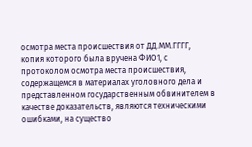осмотра места происшествия от ДД.ММ.ГГГГ, копия которого была вручена ФИО1, с протоколом осмотра места происшествия, содержащемся в материалах уголовного дела и представленном государственным обвинителем в качестве доказательств, являются техническими ошибками, на существо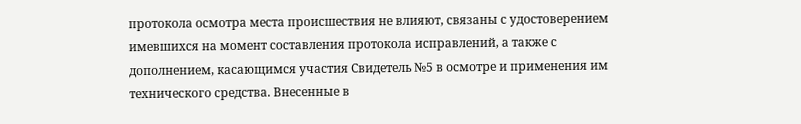протокола осмотра места происшествия не влияют, связаны с удостоверением имевшихся на момент составления протокола исправлений, а также с дополнением, касающимся участия Свидетель №5 в осмотре и применения им технического средства. Внесенные в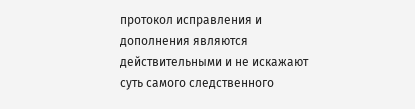протокол исправления и дополнения являются действительными и не искажают суть самого следственного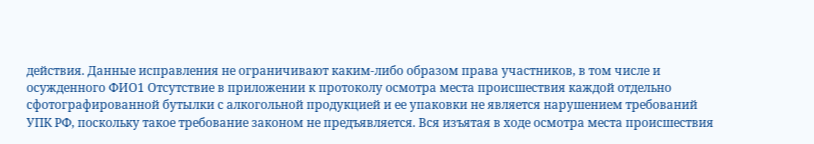действия. Данные исправления не ограничивают каким-либо образом права участников, в том числе и осужденного ФИО1 Отсутствие в приложении к протоколу осмотра места происшествия каждой отдельно сфотографированной бутылки с алкогольной продукцией и ее упаковки не является нарушением требований УПК РФ, поскольку такое требование законом не предъявляется. Вся изъятая в ходе осмотра места происшествия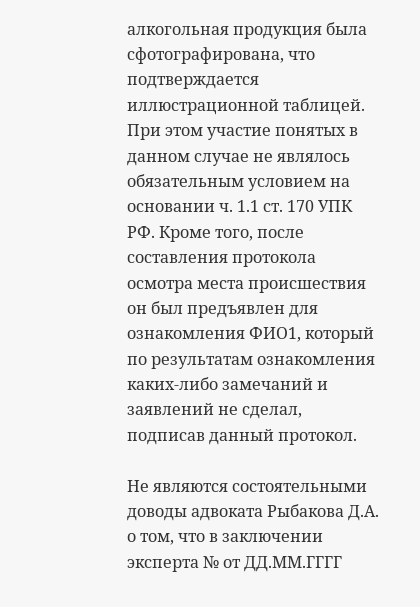алкогольная продукция была сфотографирована, что подтверждается иллюстрационной таблицей. При этом участие понятых в данном случае не являлось обязательным условием на основании ч. 1.1 ст. 170 УПК РФ. Кроме того, после составления протокола осмотра места происшествия он был предъявлен для ознакомления ФИО1, который по результатам ознакомления каких-либо замечаний и заявлений не сделал, подписав данный протокол.

Не являются состоятельными доводы адвоката Рыбакова Д.А. о том, что в заключении эксперта № от ДД.ММ.ГГГГ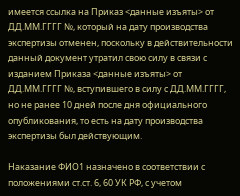имеется ссылка на Приказ <данные изъяты> от ДД.ММ.ГГГГ №, который на дату производства экспертизы отменен, поскольку в действительности данный документ утратил свою силу в связи с изданием Приказа <данные изъяты> от ДД.ММ.ГГГГ №, вступившего в силу с ДД.ММ.ГГГГ, но не ранее 10 дней после дня официального опубликования, то есть на дату производства экспертизы был действующим.

Наказание ФИО1 назначено в соответствии с положениями ст.ст. 6, 60 УК РФ, с учетом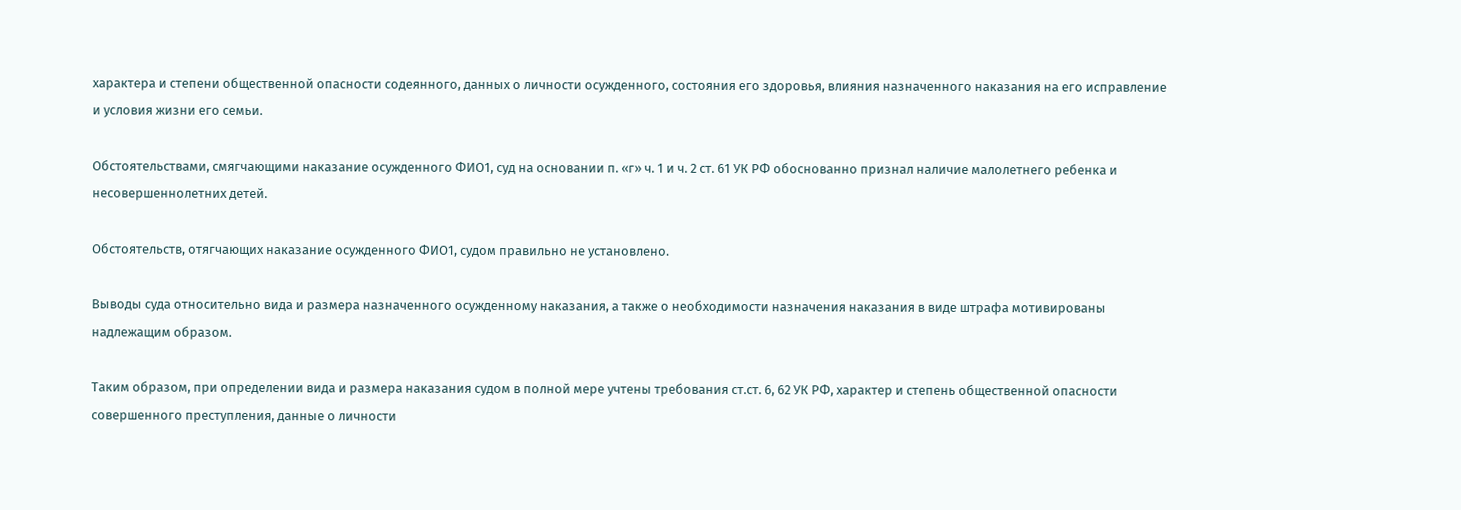характера и степени общественной опасности содеянного, данных о личности осужденного, состояния его здоровья, влияния назначенного наказания на его исправление и условия жизни его семьи.

Обстоятельствами, смягчающими наказание осужденного ФИО1, суд на основании п. «г» ч. 1 и ч. 2 ст. 61 УК РФ обоснованно признал наличие малолетнего ребенка и несовершеннолетних детей.

Обстоятельств, отягчающих наказание осужденного ФИО1, судом правильно не установлено.

Выводы суда относительно вида и размера назначенного осужденному наказания, а также о необходимости назначения наказания в виде штрафа мотивированы надлежащим образом.

Таким образом, при определении вида и размера наказания судом в полной мере учтены требования ст.ст. 6, 62 УК РФ, характер и степень общественной опасности совершенного преступления, данные о личности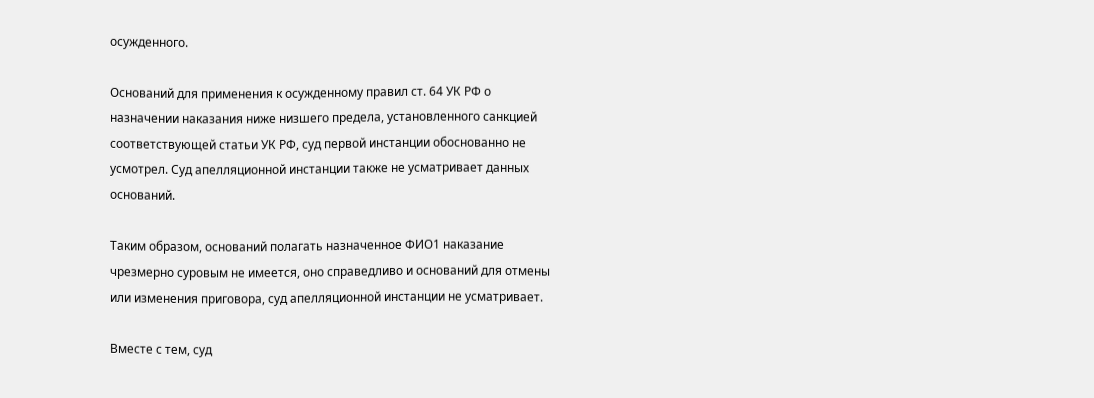осужденного.

Оснований для применения к осужденному правил ст. 64 УК РФ о назначении наказания ниже низшего предела, установленного санкцией соответствующей статьи УК РФ, суд первой инстанции обоснованно не усмотрел. Суд апелляционной инстанции также не усматривает данных оснований.

Таким образом, оснований полагать назначенное ФИО1 наказание чрезмерно суровым не имеется, оно справедливо и оснований для отмены или изменения приговора, суд апелляционной инстанции не усматривает.

Вместе с тем, суд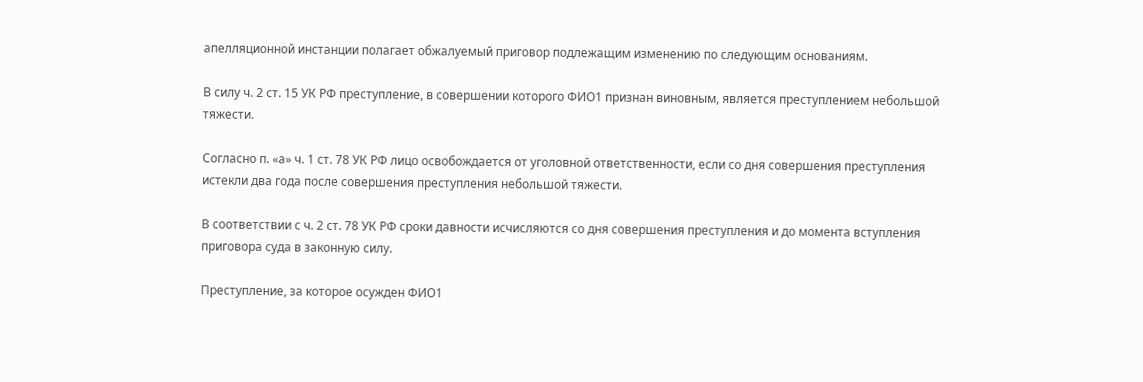апелляционной инстанции полагает обжалуемый приговор подлежащим изменению по следующим основаниям.

В силу ч. 2 ст. 15 УК РФ преступление, в совершении которого ФИО1 признан виновным, является преступлением небольшой тяжести.

Согласно п. «а» ч. 1 ст. 78 УК РФ лицо освобождается от уголовной ответственности, если со дня совершения преступления истекли два года после совершения преступления небольшой тяжести.

В соответствии с ч. 2 ст. 78 УК РФ сроки давности исчисляются со дня совершения преступления и до момента вступления приговора суда в законную силу.

Преступление, за которое осужден ФИО1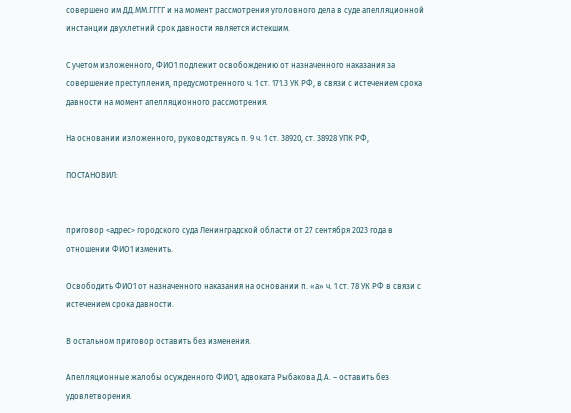совершено им ДД.ММ.ГГГГ и на момент рассмотрения уголовного дела в суде апелляционной инстанции двухлетний срок давности является истекшим.

С учетом изложенного, ФИО1 подлежит освобождению от назначенного наказания за совершение преступления, предусмотренного ч. 1 ст. 171.3 УК РФ, в связи с истечением срока давности на момент апелляционного рассмотрения.

На основании изложенного, руководствуясь п. 9 ч. 1 ст. 38920, ст. 38928 УПК РФ,

ПОСТАНОВИЛ:


приговор <адрес> городского суда Ленинградской области от 27 сентября 2023 года в отношении ФИО1 изменить.

Освободить ФИО1 от назначенного наказания на основании п. «а» ч. 1 ст. 78 УК РФ в связи с истечением срока давности.

В остальном приговор оставить без изменения.

Апелляционные жалобы осужденного ФИО1, адвоката Рыбакова Д.А. – оставить без удовлетворения.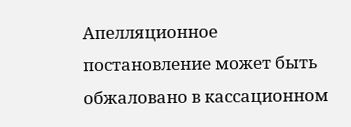Апелляционное постановление может быть обжаловано в кассационном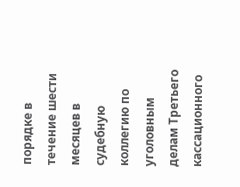порядке в течение шести месяцев в судебную коллегию по уголовным делам Третьего кассационного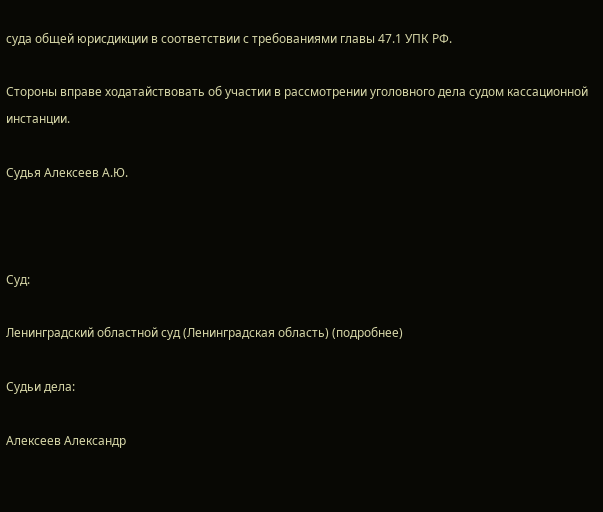суда общей юрисдикции в соответствии с требованиями главы 47.1 УПК РФ.

Стороны вправе ходатайствовать об участии в рассмотрении уголовного дела судом кассационной инстанции.

Судья Алексеев А.Ю.



Суд:

Ленинградский областной суд (Ленинградская область) (подробнее)

Судьи дела:

Алексеев Александр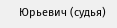Юрьевич (судья)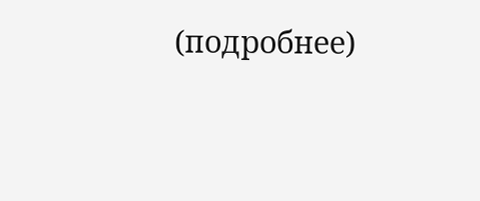(подробнее)